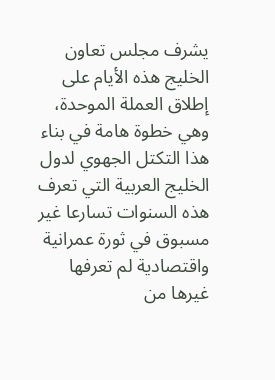يشرف مجلس تعاون الخليج هذه الأيام على إطلاق العملة الموحدة، وهي خطوة هامة في بناء هذا التكتل الجهوي لدول الخليج العربية التي تعرف هذه السنوات تسارعا غير مسبوق في ثورة عمرانية واقتصادية لم تعرفها غيرها من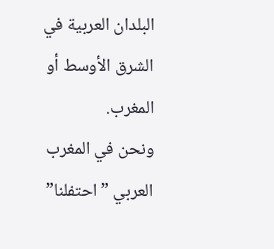البلدان العربية في الشرق الأوسط أو المغرب.
ونحن في المغرب العربي ”احتفلنا”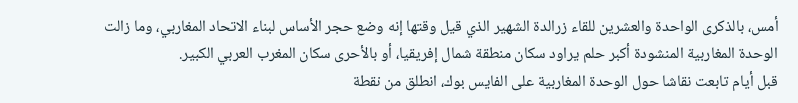أمس، بالذكرى الواحدة والعشرين للقاء زرالدة الشهير الذي قيل وقتها إنه وضع حجر الأساس لبناء الاتحاد المغاربي، وما زالت الوحدة المغاربية المنشودة أكبر حلم يراود سكان منطقة شمال إفريقيا، أو بالأحرى سكان المغرب العربي الكبير.
قبل أيام تابعت نقاشا حول الوحدة المغاربية على الفايس بوك، انطلق من نقطة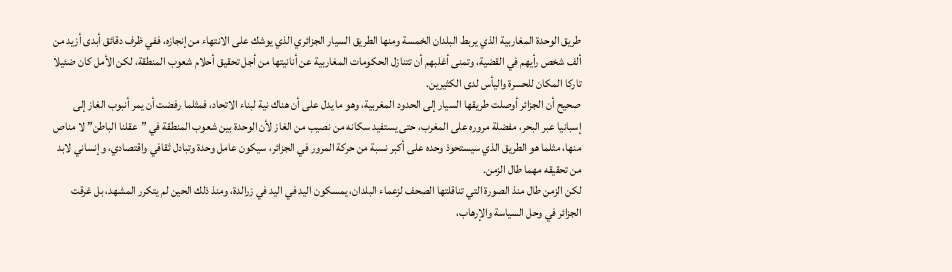طريق الوحدة المغاربية الذي يربط البلدان الخمسة ومنها الطريق السيار الجزائري الذي يوشك على الانتهاء من إنجازه، ففي ظرف دقائق أبدى أزيد من ألف شخص رأيهم في القضية، وتمنى أغلبهم أن تتنازل الحكومات المغاربية عن أنانيتها من أجل تحقيق أحلام شعوب المنطقة، لكن الأمل كان ضئيلا تاركا المكان للحسرة واليأس لدى الكثيرين.
صحيح أن الجزائر أوصلت طريقها السيار إلى الحدود المغربية، وهو ما يدل على أن هناك نية لبناء الاتحاد، فمثلما رفضت أن يمر أنبوب الغاز إلى إسبانيا عبر البحر، مفضلة مروره على المغرب، حتى يستفيد سكانه من نصيب من الغاز لأن الوحدة بين شعوب المنطقة في ”عقلنا الباطن” لا مناص منها، مثلما هو الطريق الذي سيستحوذ وحده على أكبر نسبة من حركة المرور في الجزائر، سيكون عامل وحدة وتبادل ثقافي واقتصادي، وإنساني لابد من تحقيقه مهما طال الزمن.
لكن الزمن طال منذ الصورة التي تناقلتها الصحف لزعماء البلدان، يمسكون اليد في اليد في زرالدة، ومنذ ذلك الحين لم يتكرر المشهد، بل غرقت الجزائر في وحل السياسة والإرهاب،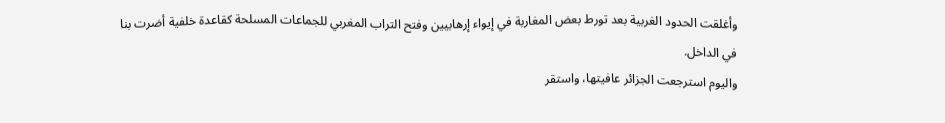وأغلقت الحدود الغربية بعد تورط بعض المغاربة في إيواء إرهابيين وفتح التراب المغربي للجماعات المسلحة كقاعدة خلفية أضرت بنا في الداخل.
واليوم استرجعت الجزائر عافيتها، واستقر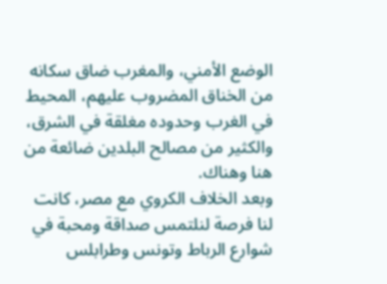الوضع الأمني، والمغرب ضاق سكانه من الخناق المضروب عليهم، المحيط في الغرب وحدوده مغلقة في الشرق، والكثير من مصالح البلدين ضائعة من هنا وهناك.
وبعد الخلاف الكروي مع مصر، كانت لنا فرصة لنلتمس صداقة ومحبة في شوارع الرباط وتونس وطرابلس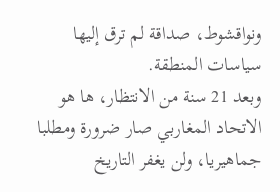ونواقشوط، صداقة لم ترق إليها سياسات المنطقة.
وبعد 21 سنة من الانتظار، ها هو الاتحاد المغاربي صار ضرورة ومطلبا جماهيريا، ولن يغفر التاريخ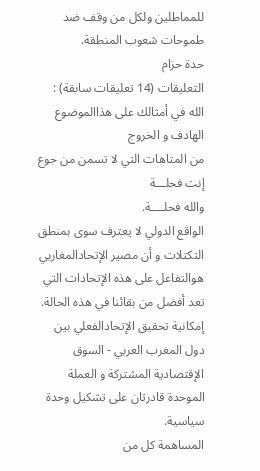للمماطلين ولكل من وقف ضد طموحات شعوب المنطقة.
حدة حزام
التعليقات (14 تعليقات سابقة) :
الله في أمثالك على هذاالموضوع الهادف و الخروج
من المتاهات التي لا تسمن من جوع إنت فحلـــة
والله فحلــــة.
الواقع الدولي لا يعترف سوى بمنطق التكتلات و أن مصير الإتحادالمغاربي هوالتفاعل على هذه الإتحادات التي تعد أفضل من بقائنا في هذه الحالة.
إمكانية تحقيق الإتحادالفعلي بين دول المغرب العربي - السوق الإقتصادية المشتركة و العملة
الموحدة قادرتان على تشكيل وحدة سياسية.
المساهمة كل من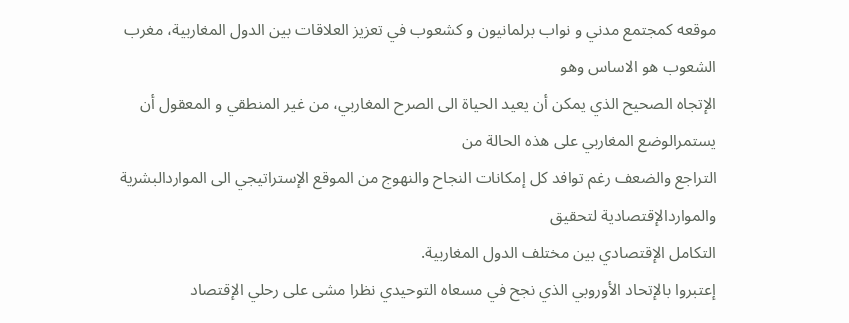موقعه كمجتمع مدني و نواب برلمانيون و كشعوب في تعزيز العلاقات بين الدول المغاربية، مغرب الشعوب هو الاساس وهو
الإتجاه الصحيح الذي يمكن أن يعيد الحياة الى الصرح المغاربي، من غير المنطقي و المعقول أن يستمرالوضع المغاربي على هذه الحالة من
التراجع والضعف رغم توافد كل إمكانات النجاح والنهوج من الموقع الإستراتيجي الى المواردالبشرية والمواردالإقتصادية لتحقيق
التكامل الإقتصادي بين مختلف الدول المغاربية.
إعتبروا بالإتحاد الأوروبي الذي نجح في مسعاه التوحيدي نظرا مشى على رحلي الإقتصاد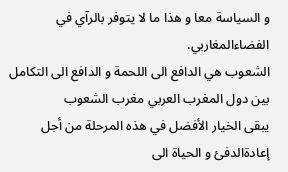و السياسة معا و هذا ما لا يتوفر بالرآي في الفضاءالمغاربي.
الشعوب هي الدافع الى اللحمة و الدافع الى التكامل بين دول المغرب العربي مغرب الشعوب
يبقى الخيار الأفضل في هذه المرحلة من أجل إعادةالدفئ و الحياة الى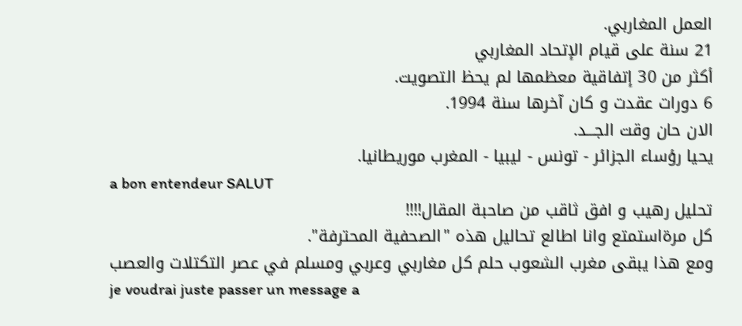العمل المغاربي.
21 سنة على قيام الإتحاد المغاربي
أكثر من 30 إتفاقية معظمها لم يحظ التصويت.
6 دورات عقدت و كان آخرها سنة 1994.
الان حان وقت الجـــد.
يحيا رؤساء الجزائر - تونس - ليبيا - المغرب موريطانيا.
a bon entendeur SALUT
تحليل رهيب و افق ثاقب من صاحبة المقال!!!!
كل مرةاستمتع وانا اطالع تحاليل هذه "الصحفية المحترفة".
ومع هذا يبقى مغرب الشعوب حلم كل مغاربي وعربي ومسلم في عصر التكتلات والعصب
je voudrai juste passer un message a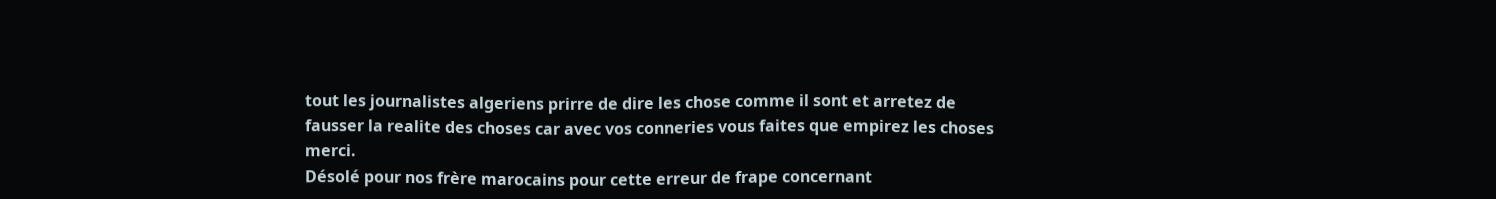tout les journalistes algeriens prirre de dire les chose comme il sont et arretez de fausser la realite des choses car avec vos conneries vous faites que empirez les choses
merci.
Désolé pour nos frère marocains pour cette erreur de frape concernant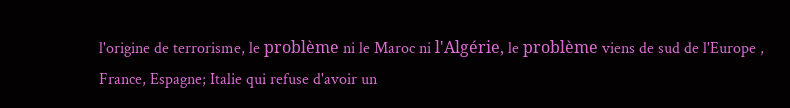l'origine de terrorisme, le problème ni le Maroc ni l'Algérie, le problème viens de sud de l'Europe , France, Espagne; Italie qui refuse d'avoir un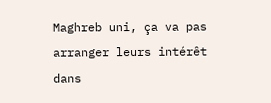Maghreb uni, ça va pas arranger leurs intérêt dans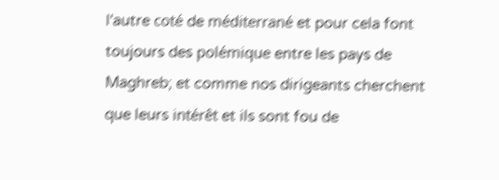l'autre coté de méditerrané et pour cela font toujours des polémique entre les pays de Maghreb; et comme nos dirigeants cherchent que leurs intérêt et ils sont fou de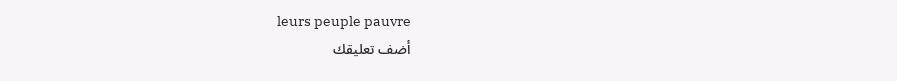leurs peuple pauvre
أضف تعليقك